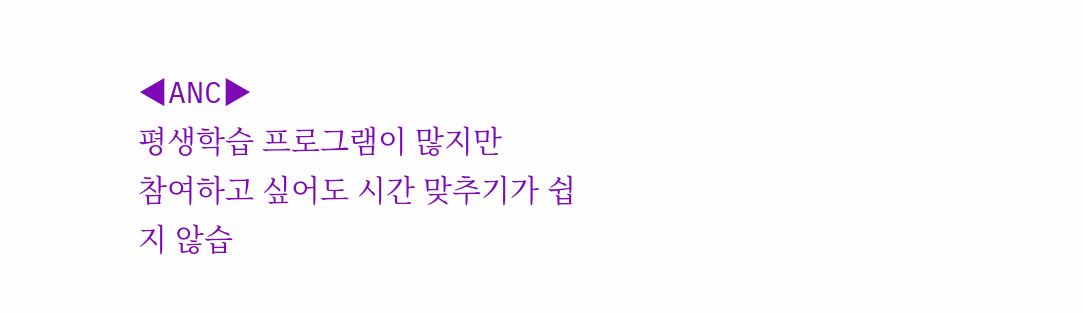◀ANC▶
평생학습 프로그램이 많지만
참여하고 싶어도 시간 맞추기가 쉽지 않습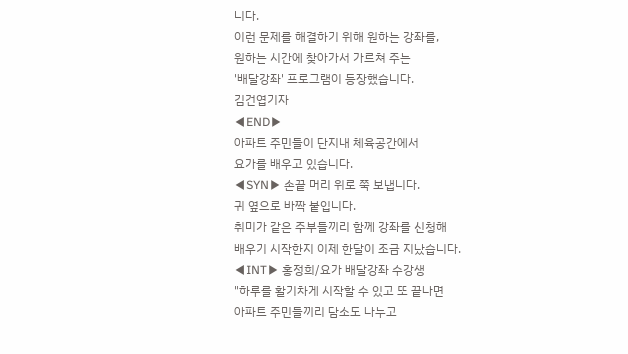니다.
이런 문제를 해결하기 위해 원하는 강좌를,
원하는 시간에 찾아가서 가르쳐 주는
'배달강좌' 프로그램이 등장했습니다.
김건엽기자
◀END▶
아파트 주민들이 단지내 체육공간에서
요가를 배우고 있습니다.
◀SYN▶ 손끝 머리 위로 쭉 보냅니다.
귀 옆으로 바짝 붙입니다.
취미가 같은 주부들끼리 함께 강좌를 신청해
배우기 시작한지 이제 한달이 조금 지났습니다.
◀INT▶ 홍정희/요가 배달강좌 수강생
"하루를 활기차게 시작할 수 있고 또 끝나면
아파트 주민들끼리 담소도 나누고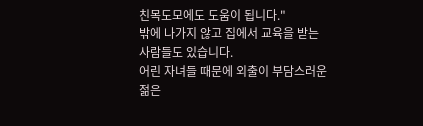친목도모에도 도움이 됩니다."
밖에 나가지 않고 집에서 교육을 받는
사람들도 있습니다.
어린 자녀들 때문에 외출이 부담스러운
젊은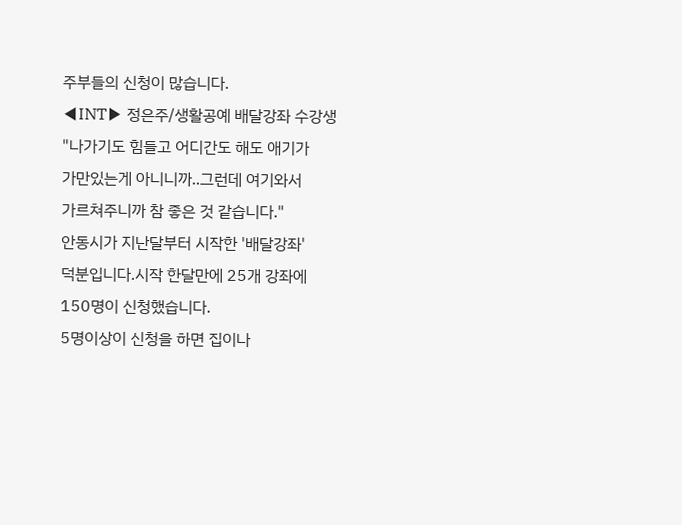주부들의 신청이 많습니다.
◀INT▶ 정은주/생활공예 배달강좌 수강생
"나가기도 힘들고 어디간도 해도 애기가
가만있는게 아니니까..그런데 여기와서
가르쳐주니까 참 좋은 것 같습니다."
안동시가 지난달부터 시작한 '배달강좌'
덕분입니다.시작 한달만에 25개 강좌에
150명이 신청했습니다.
5명이상이 신청을 하면 집이나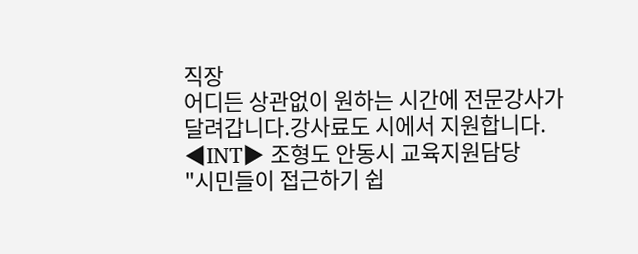직장
어디든 상관없이 원하는 시간에 전문강사가
달려갑니다.강사료도 시에서 지원합니다.
◀INT▶ 조형도 안동시 교육지원담당
"시민들이 접근하기 쉽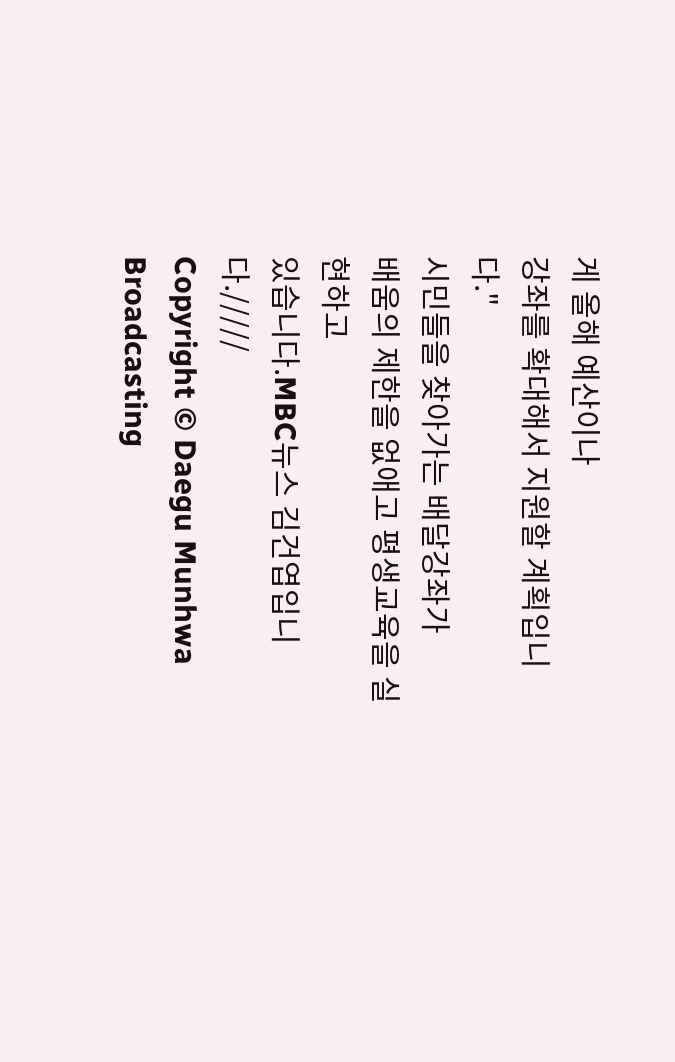게 올해 예산이나
강좌를 확대해서 지원할 계획입니다."
시민들을 찾아가는 배달강좌가
배움의 제한을 없애고 평생교육을 실현하고
있습니다.MBC뉴스 김건엽입니다./////
Copyright © Daegu Munhwa Broadcasting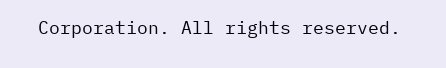Corporation. All rights reserved.